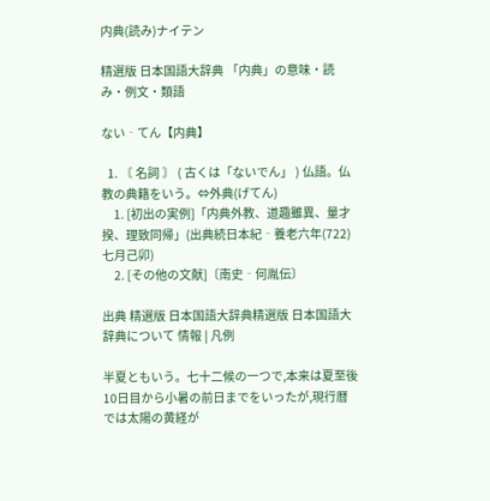内典(読み)ナイテン

精選版 日本国語大辞典 「内典」の意味・読み・例文・類語

ない‐てん【内典】

  1. 〘 名詞 〙 ( 古くは「ないでん」 ) 仏語。仏教の典籍をいう。⇔外典(げてん)
    1. [初出の実例]「内典外教、道趣雖異、量才揆、理致同帰」(出典続日本紀‐養老六年(722)七月己卯)
    2. [その他の文献]〔南史‐何胤伝〕

出典 精選版 日本国語大辞典精選版 日本国語大辞典について 情報 | 凡例

半夏ともいう。七十二候の一つで,本来は夏至後 10日目から小暑の前日までをいったが,現行暦では太陽の黄経が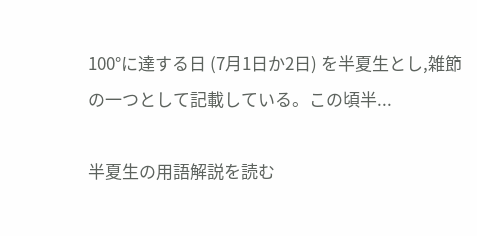100°に達する日 (7月1日か2日) を半夏生とし,雑節の一つとして記載している。この頃半...

半夏生の用語解説を読む